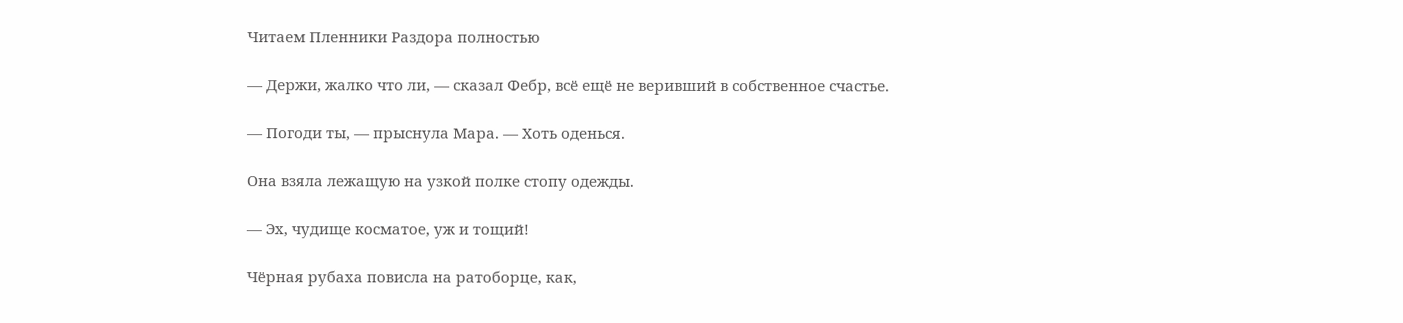Читаем Пленники Раздора полностью

— Держи, жалко что ли, — сказал Фебр, всё ещё не веривший в собственное счастье.

— Погоди ты, — прыснула Мара. — Хоть оденься.

Она взяла лежащую на узкой полке стопу одежды.

— Эх, чудище косматое, уж и тощий!

Чёрная рубаха повисла на ратоборце, как,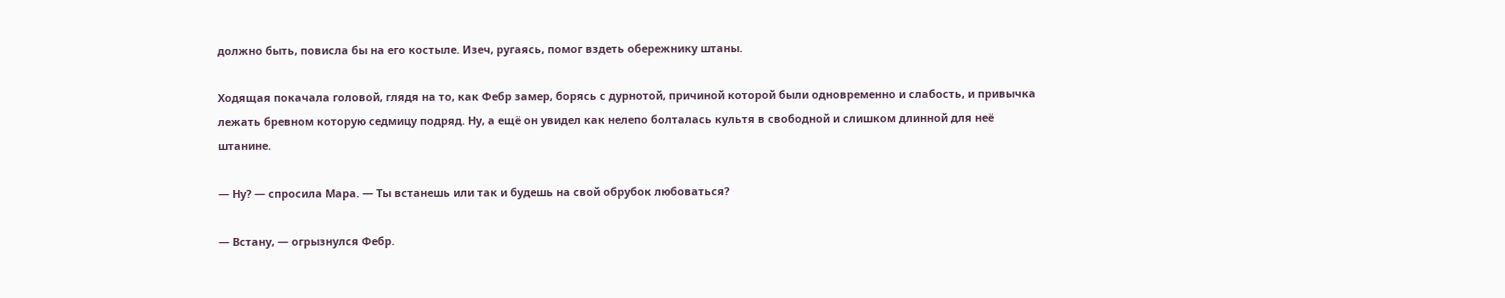должно быть, повисла бы на его костыле. Изеч, ругаясь, помог вздеть обережнику штаны.

Ходящая покачала головой, глядя на то, как Фебр замер, борясь с дурнотой, причиной которой были одновременно и слабость, и привычка лежать бревном которую седмицу подряд. Ну, а ещё он увидел как нелепо болталась культя в свободной и слишком длинной для неё штанине.

— Ну? — спросила Мара. — Ты встанешь или так и будешь на свой обрубок любоваться?

— Встану, — огрызнулся Фебр.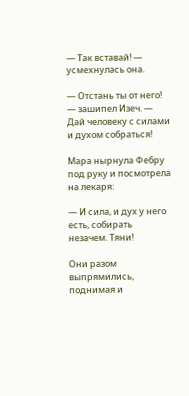— Так вставай! — усмехнулась она.

— Отстань ты от него! — зашипел Изеч. — Дай человеку с силами и духом собраться!

Мара нырнула Фебру под руку и посмотрела на лекаря:

— И сила, и дух у него есть, собирать незачем. Тяни!

Они разом выпрямились, поднимая и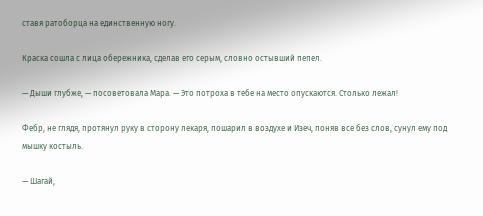ставя ратоборца на единственную ногу.

Краска сошла с лица обережника, сделав его серым, словно остывший пепел.

— Дыши глубже, — посоветовала Мара. — Это потроха в тебе на место опускаются. Столько лежал!

Фебр, не глядя, протянул руку в сторону лекаря, пошарил в воздухе и Изеч, поняв все без слов, сунул ему под мышку костыль.

— Шагай,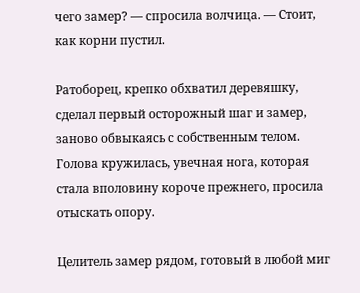чего замер? — спросила волчица. — Стоит, как корни пустил.

Ратоборец, крепко обхватил деревяшку, сделал первый осторожный шаг и замер, заново обвыкаясь с собственным телом. Голова кружилась, увечная нога, которая стала вполовину короче прежнего, просила отыскать опору.

Целитель замер рядом, готовый в любой миг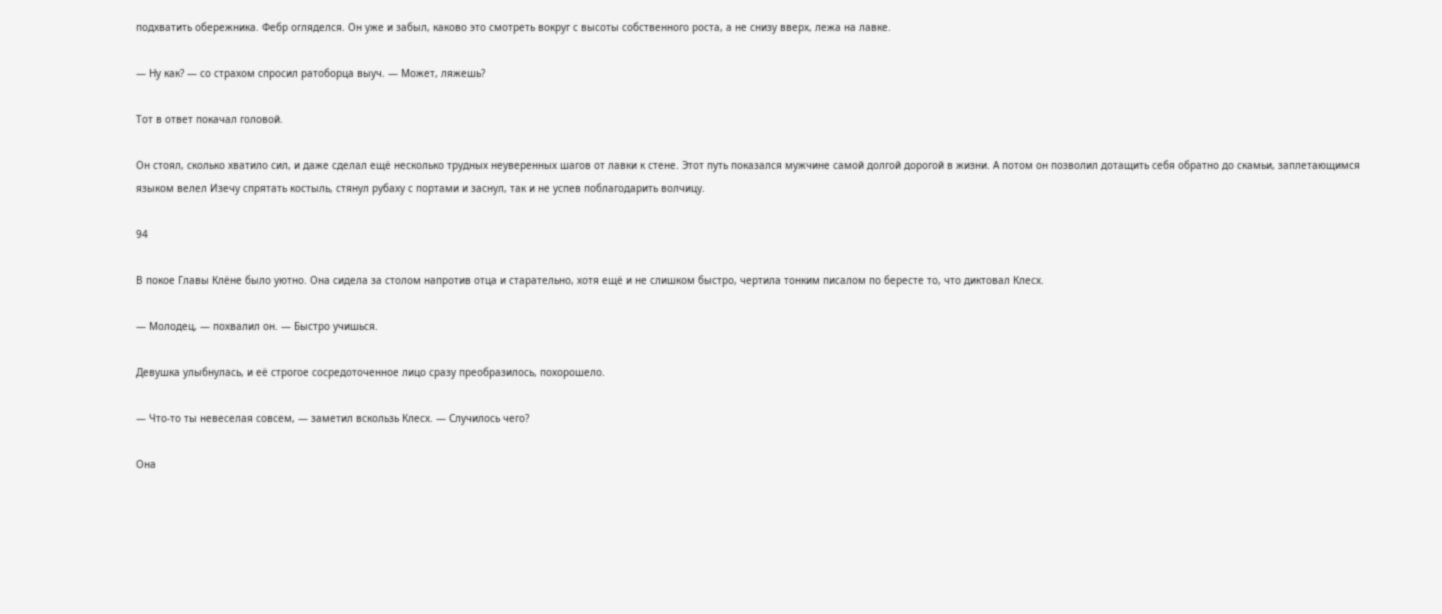подхватить обережника. Фебр огляделся. Он уже и забыл, каково это смотреть вокруг с высоты собственного роста, а не снизу вверх, лежа на лавке.

— Ну как? — со страхом спросил ратоборца выуч. — Может, ляжешь?

Тот в ответ покачал головой.

Он стоял, сколько хватило сил, и даже сделал ещё несколько трудных неуверенных шагов от лавки к стене. Этот путь показался мужчине самой долгой дорогой в жизни. А потом он позволил дотащить себя обратно до скамьи, заплетающимся языком велел Изечу спрятать костыль, стянул рубаху с портами и заснул, так и не успев поблагодарить волчицу.

94

В покое Главы Клёне было уютно. Она сидела за столом напротив отца и старательно, хотя ещё и не слишком быстро, чертила тонким писалом по бересте то, что диктовал Клесх.

— Молодец, — похвалил он. — Быстро учишься.

Девушка улыбнулась, и её строгое сосредоточенное лицо сразу преобразилось, похорошело.

— Что-то ты невеселая совсем, — заметил вскользь Клесх. — Случилось чего?

Она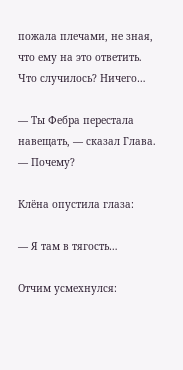пожала плечами, не зная, что ему на это ответить. Что случилось? Ничего…

— Ты Фебра перестала навещать, — сказал Глава. — Почему?

Клёна опустила глаза:

— Я там в тягость…

Отчим усмехнулся: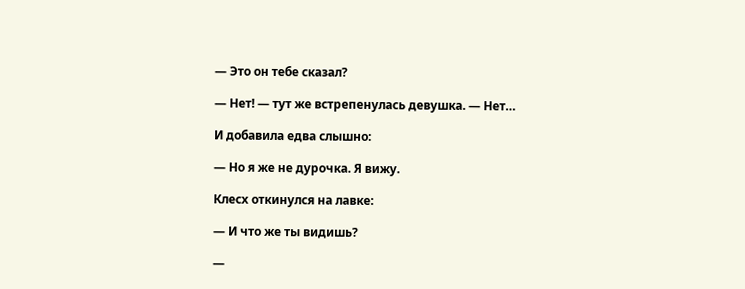— Это он тебе сказал?

— Нет! — тут же встрепенулась девушка. — Нет…

И добавила едва слышно:

— Но я же не дурочка. Я вижу.

Клесх откинулся на лавке:

— И что же ты видишь?

—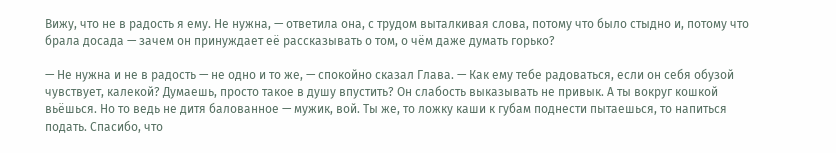Вижу, что не в радость я ему. Не нужна, — ответила она, с трудом выталкивая слова, потому что было стыдно и, потому что брала досада — зачем он принуждает её рассказывать о том, о чём даже думать горько?

— Не нужна и не в радость — не одно и то же, — спокойно сказал Глава. — Как ему тебе радоваться, если он себя обузой чувствует, калекой? Думаешь, просто такое в душу впустить? Он слабость выказывать не привык. А ты вокруг кошкой вьёшься. Но то ведь не дитя балованное — мужик, вой. Ты же, то ложку каши к губам поднести пытаешься, то напиться подать. Спасибо, что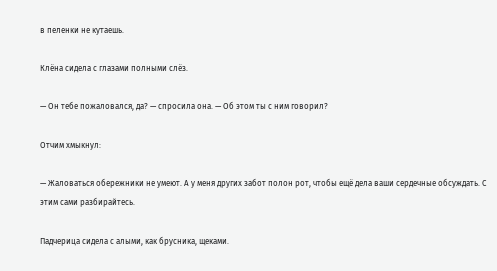в пеленки не кутаешь.

Клёна сидела с глазами полными слёз.

— Он тебе пожаловался, да? — спросила она. — Об этом ты с ним говорил?

Отчим хмыкнул:

— Жаловаться обережники не умеют. А у меня других забот полон рот, чтобы ещё дела ваши сердечные обсуждать. С этим сами разбирайтесь.

Падчерица сидела с алыми, как брусника, щеками.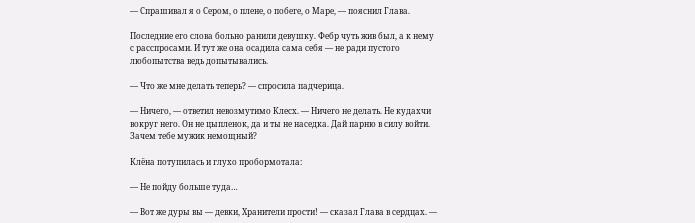— Спрашивал я о Сером, о плене, о побеге, о Маре, — пояснил Глава.

Последние его слова больно ранили девушку. Фебр чуть жив был, а к нему с расспросами. И тут же она осадила сама себя — не ради пустого любопытства ведь допытывались.

— Что же мне делать теперь? — спросила падчерица.

— Ничего, — ответил невозмутимо Клесх. — Ничего не делать. Не кудахчи вокруг него. Он не цыпленок, да и ты не наседка. Дай парню в силу войти. Зачем тебе мужик немощный?

Клёна потупилась и глухо пробормотала:

— Не пойду больше туда…

— Вот же дуры вы — девки, Хранители прости! — сказал Глава в сердцах. —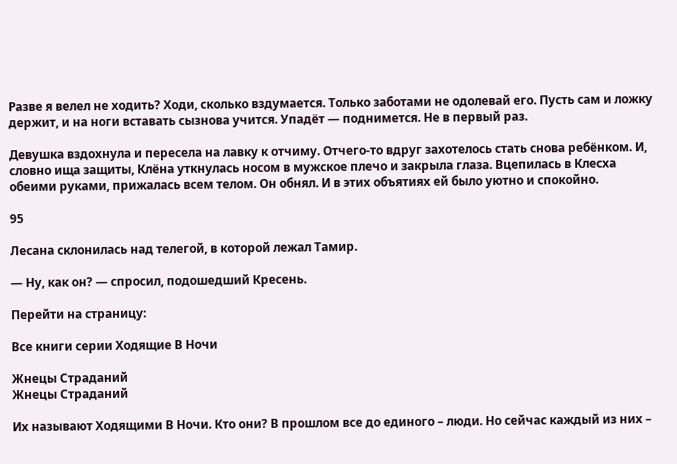Разве я велел не ходить? Ходи, сколько вздумается. Только заботами не одолевай его. Пусть сам и ложку держит, и на ноги вставать сызнова учится. Упадёт — поднимется. Не в первый раз.

Девушка вздохнула и пересела на лавку к отчиму. Отчего-то вдруг захотелось стать снова ребёнком. И, словно ища защиты, Клёна уткнулась носом в мужское плечо и закрыла глаза. Вцепилась в Клесха обеими руками, прижалась всем телом. Он обнял. И в этих объятиях ей было уютно и спокойно.

95

Лесана склонилась над телегой, в которой лежал Тамир.

— Ну, как он? — спросил, подошедший Кресень.

Перейти на страницу:

Все книги серии Ходящие В Ночи

Жнецы Страданий
Жнецы Страданий

Их называют Ходящими В Ночи. Кто они? В прошлом все до единого – люди. Но сейчас каждый из них –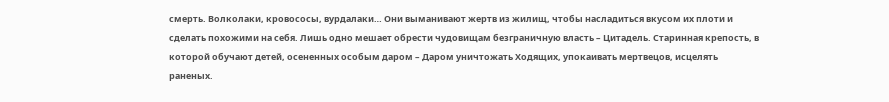смерть. Волколаки, кровососы, вурдалаки… Они выманивают жертв из жилищ, чтобы насладиться вкусом их плоти и сделать похожими на себя. Лишь одно мешает обрести чудовищам безграничную власть – Цитадель. Старинная крепость, в которой обучают детей, осененных особым даром – Даром уничтожать Ходящих, упокаивать мертвецов, исцелять раненых.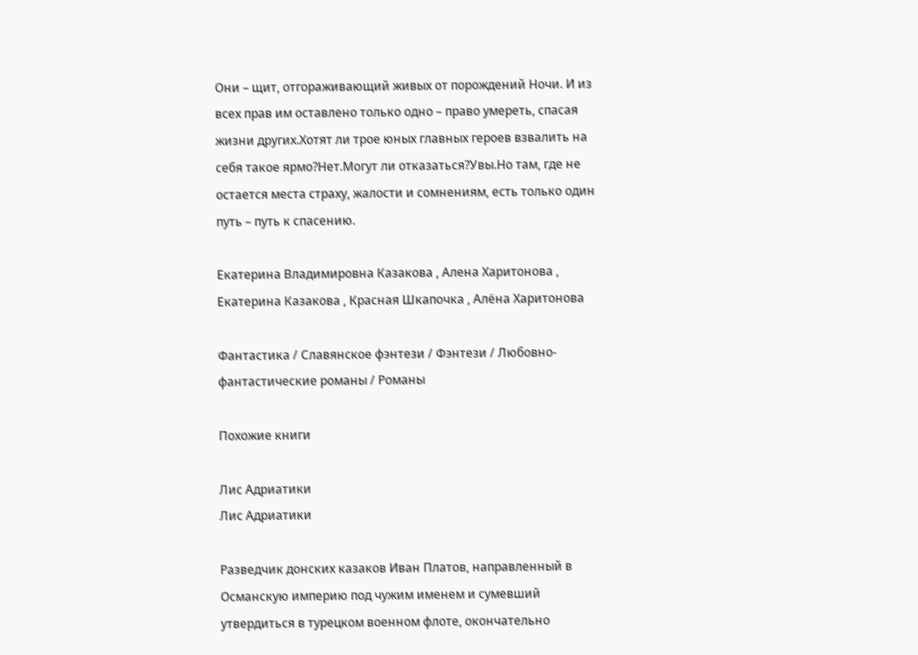Они – щит, отгораживающий живых от порождений Ночи. И из всех прав им оставлено только одно – право умереть, спасая жизни других.Хотят ли трое юных главных героев взвалить на себя такое ярмо?Нет.Могут ли отказаться?Увы.Но там, где не остается места страху, жалости и сомнениям, есть только один путь – путь к спасению.

Екатерина Владимировна Казакова , Алена Харитонова , Екатерина Казакова , Красная Шкапочка , Алёна Харитонова

Фантастика / Славянское фэнтези / Фэнтези / Любовно-фантастические романы / Романы

Похожие книги

Лис Адриатики
Лис Адриатики

Разведчик донских казаков Иван Платов, направленный в Османскую империю под чужим именем и сумевший утвердиться в турецком военном флоте, окончательно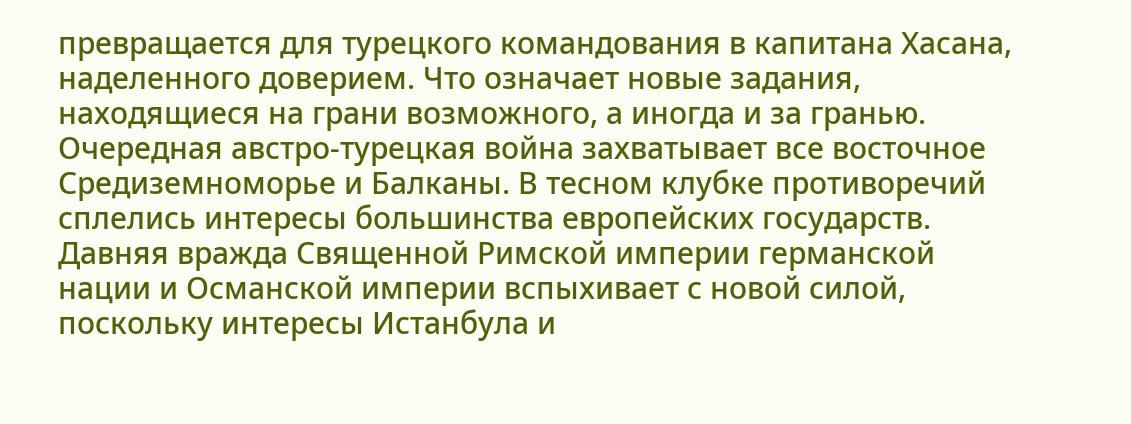превращается для турецкого командования в капитана Хасана, наделенного доверием. Что означает новые задания, находящиеся на грани возможного, а иногда и за гранью. Очередная австро-турецкая война захватывает все восточное Средиземноморье и Балканы. В тесном клубке противоречий сплелись интересы большинства европейских государств. Давняя вражда Священной Римской империи германской нации и Османской империи вспыхивает с новой силой, поскольку интересы Истанбула и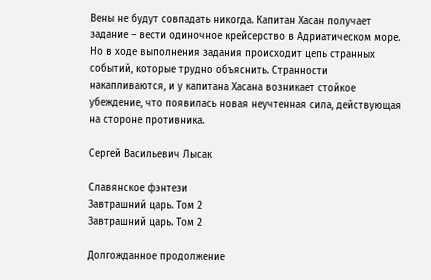Вены не будут совпадать никогда. Капитан Хасан получает задание – вести одиночное крейсерство в Адриатическом море. Но в ходе выполнения задания происходит цепь странных событий, которые трудно объяснить. Странности накапливаются, и у капитана Хасана возникает стойкое убеждение, что появилась новая неучтенная сила, действующая на стороне противника.

Сергей Васильевич Лысак

Славянское фэнтези
Завтрашний царь. Том 2
Завтрашний царь. Том 2

Долгожданное продолжение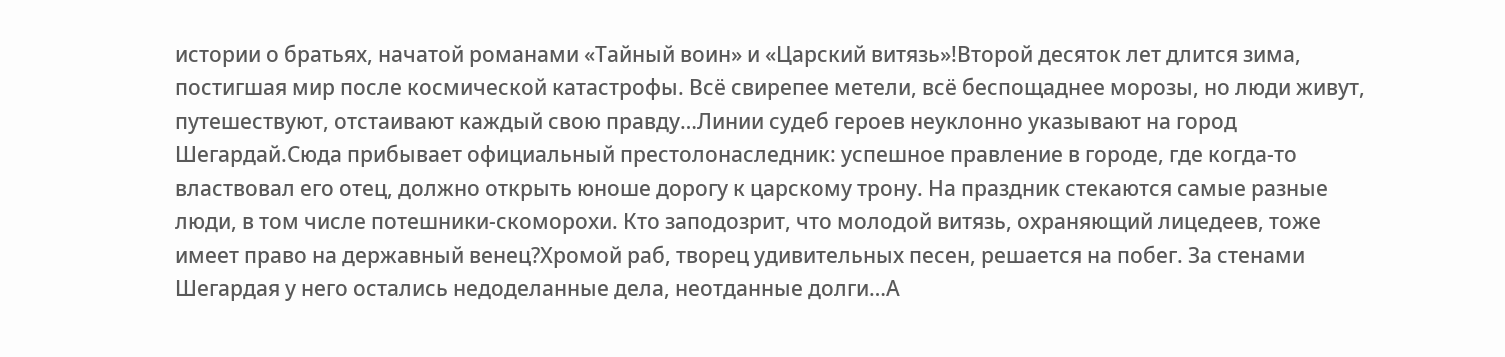истории о братьях, начатой романами «Тайный воин» и «Царский витязь»!Второй десяток лет длится зима, постигшая мир после космической катастрофы. Всё свирепее метели, всё беспощаднее морозы, но люди живут, путешествуют, отстаивают каждый свою правду…Линии судеб героев неуклонно указывают на город Шегардай.Сюда прибывает официальный престолонаследник: успешное правление в городе, где когда-то властвовал его отец, должно открыть юноше дорогу к царскому трону. На праздник стекаются самые разные люди, в том числе потешники-скоморохи. Кто заподозрит, что молодой витязь, охраняющий лицедеев, тоже имеет право на державный венец?Хромой раб, творец удивительных песен, решается на побег. За стенами Шегардая у него остались недоделанные дела, неотданные долги…А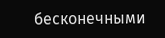бесконечными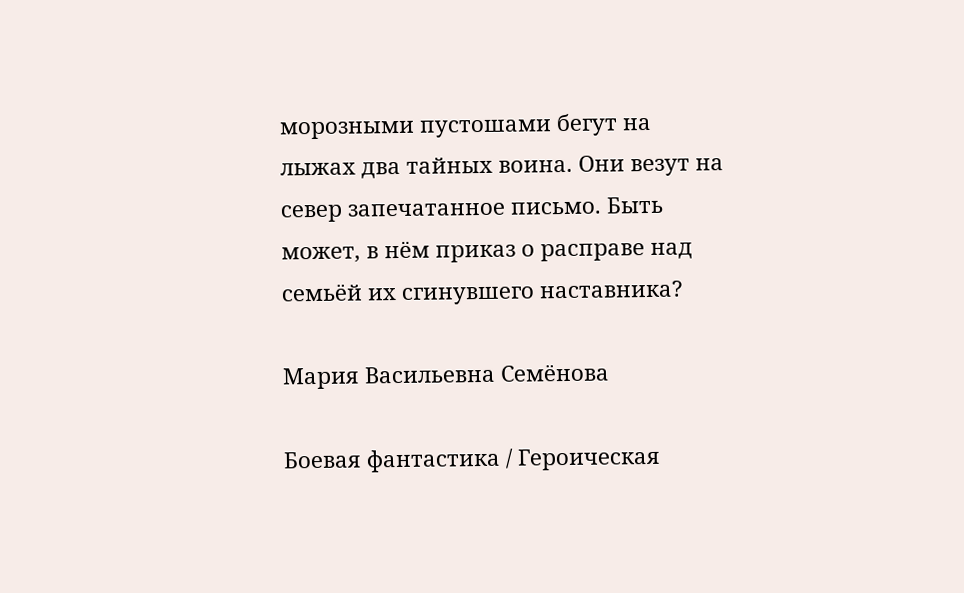морозными пустошами бегут на лыжах два тайных воина. Они везут на север запечатанное письмо. Быть может, в нём приказ о расправе над семьёй их сгинувшего наставника?

Мария Васильевна Семёнова

Боевая фантастика / Героическая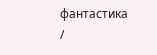фантастика /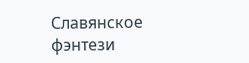Славянское фэнтези